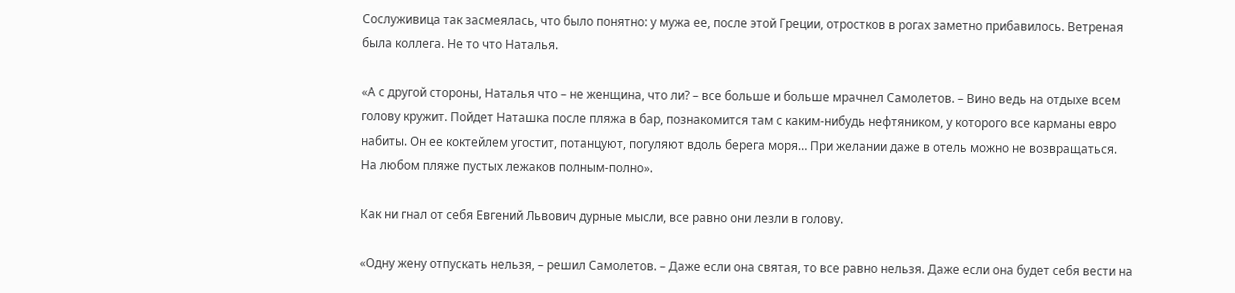Сослуживица так засмеялась, что было понятно: у мужа ее, после этой Греции, отростков в рогах заметно прибавилось. Ветреная была коллега. Не то что Наталья.

«А с другой стороны, Наталья что – не женщина, что ли? – все больше и больше мрачнел Самолетов. – Вино ведь на отдыхе всем голову кружит. Пойдет Наташка после пляжа в бар, познакомится там с каким-нибудь нефтяником, у которого все карманы евро набиты. Он ее коктейлем угостит, потанцуют, погуляют вдоль берега моря… При желании даже в отель можно не возвращаться. На любом пляже пустых лежаков полным-полно».

Как ни гнал от себя Евгений Львович дурные мысли, все равно они лезли в голову.

«Одну жену отпускать нельзя, – решил Самолетов. – Даже если она святая, то все равно нельзя. Даже если она будет себя вести на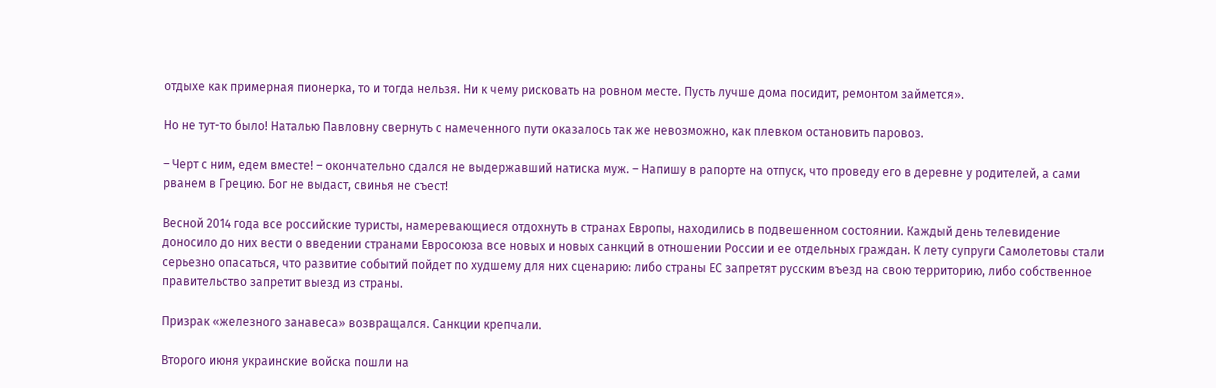отдыхе как примерная пионерка, то и тогда нельзя. Ни к чему рисковать на ровном месте. Пусть лучше дома посидит, ремонтом займется».

Но не тут-то было! Наталью Павловну свернуть с намеченного пути оказалось так же невозможно, как плевком остановить паровоз.

– Черт с ним, едем вместе! – окончательно сдался не выдержавший натиска муж. – Напишу в рапорте на отпуск, что проведу его в деревне у родителей, а сами рванем в Грецию. Бог не выдаст, свинья не съест!

Весной 2014 года все российские туристы, намеревающиеся отдохнуть в странах Европы, находились в подвешенном состоянии. Каждый день телевидение доносило до них вести о введении странами Евросоюза все новых и новых санкций в отношении России и ее отдельных граждан. К лету супруги Самолетовы стали серьезно опасаться, что развитие событий пойдет по худшему для них сценарию: либо страны ЕС запретят русским въезд на свою территорию, либо собственное правительство запретит выезд из страны.

Призрак «железного занавеса» возвращался. Санкции крепчали.

Второго июня украинские войска пошли на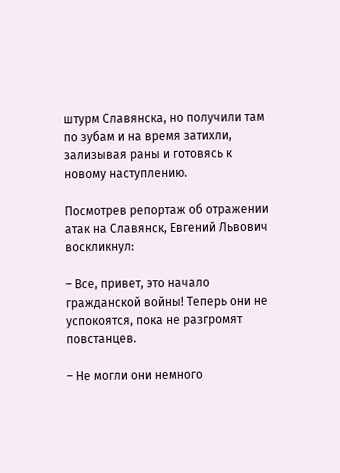штурм Славянска, но получили там по зубам и на время затихли, зализывая раны и готовясь к новому наступлению.

Посмотрев репортаж об отражении атак на Славянск, Евгений Львович воскликнул:

– Все, привет, это начало гражданской войны! Теперь они не успокоятся, пока не разгромят повстанцев.

– Не могли они немного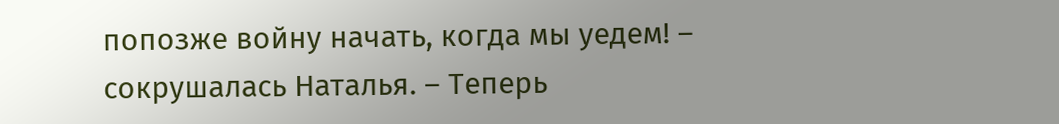попозже войну начать, когда мы уедем! – сокрушалась Наталья. – Теперь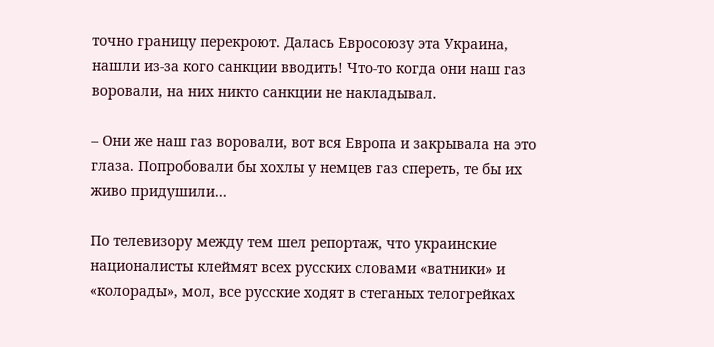точно границу перекроют. Далась Евросоюзу эта Украина, нашли из-за кого санкции вводить! Что-то когда они наш газ воровали, на них никто санкции не накладывал.

– Они же наш газ воровали, вот вся Европа и закрывала на это глаза. Попробовали бы хохлы у немцев газ спереть, те бы их живо придушили…

По телевизору между тем шел репортаж, что украинские националисты клеймят всех русских словами «ватники» и «колорады», мол, все русские ходят в стеганых телогрейках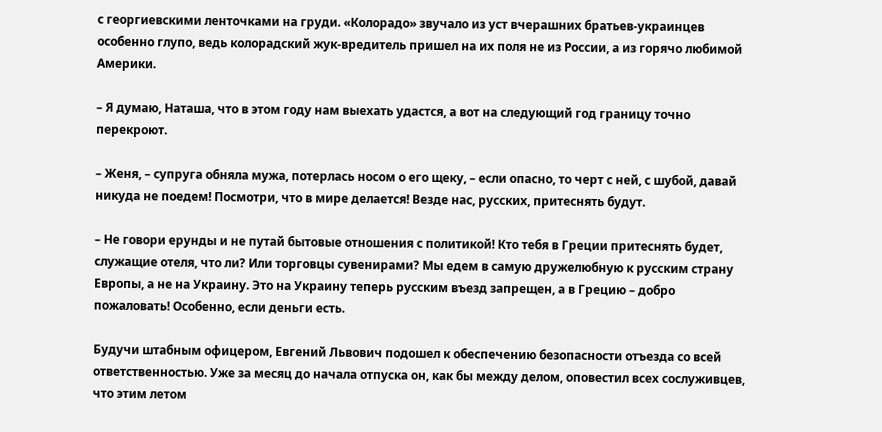с георгиевскими ленточками на груди. «Колорадо» звучало из уст вчерашних братьев-украинцев особенно глупо, ведь колорадский жук-вредитель пришел на их поля не из России, а из горячо любимой Америки.

– Я думаю, Наташа, что в этом году нам выехать удастся, а вот на следующий год границу точно перекроют.

– Женя, – супруга обняла мужа, потерлась носом о его щеку, – если опасно, то черт с ней, с шубой, давай никуда не поедем! Посмотри, что в мире делается! Везде нас, русских, притеснять будут.

– Не говори ерунды и не путай бытовые отношения с политикой! Кто тебя в Греции притеснять будет, служащие отеля, что ли? Или торговцы сувенирами? Мы едем в самую дружелюбную к русским страну Европы, а не на Украину. Это на Украину теперь русским въезд запрещен, а в Грецию – добро пожаловать! Особенно, если деньги есть.

Будучи штабным офицером, Евгений Львович подошел к обеспечению безопасности отъезда со всей ответственностью. Уже за месяц до начала отпуска он, как бы между делом, оповестил всех сослуживцев, что этим летом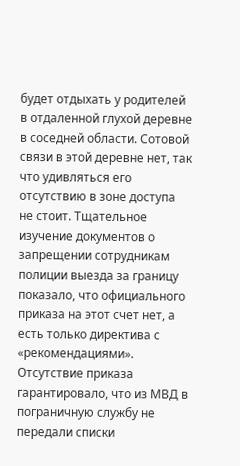будет отдыхать у родителей в отдаленной глухой деревне в соседней области. Сотовой связи в этой деревне нет, так что удивляться его отсутствию в зоне доступа не стоит. Тщательное изучение документов о запрещении сотрудникам полиции выезда за границу показало, что официального приказа на этот счет нет, а есть только директива с «рекомендациями». Отсутствие приказа гарантировало, что из МВД в пограничную службу не передали списки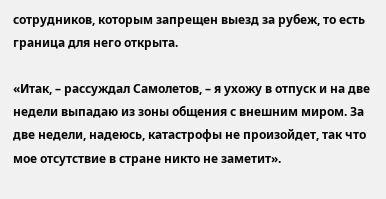сотрудников, которым запрещен выезд за рубеж, то есть граница для него открыта.

«Итак, – рассуждал Самолетов, – я ухожу в отпуск и на две недели выпадаю из зоны общения с внешним миром. За две недели, надеюсь, катастрофы не произойдет, так что мое отсутствие в стране никто не заметит».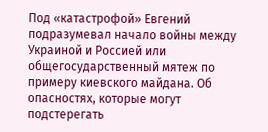Под «катастрофой» Евгений подразумевал начало войны между Украиной и Россией или общегосударственный мятеж по примеру киевского майдана. Об опасностях, которые могут подстерегать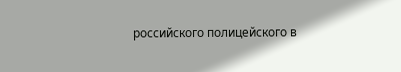российского полицейского в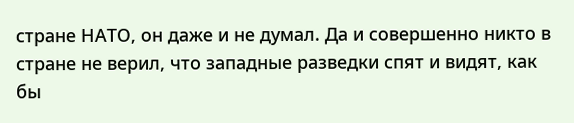стране НАТО, он даже и не думал. Да и совершенно никто в стране не верил, что западные разведки спят и видят, как бы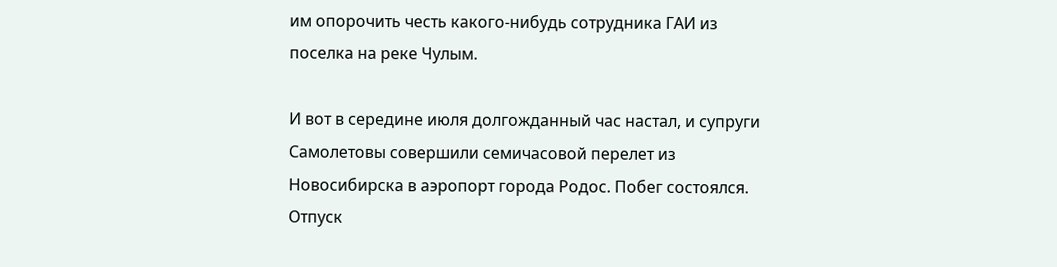им опорочить честь какого-нибудь сотрудника ГАИ из поселка на реке Чулым.

И вот в середине июля долгожданный час настал, и супруги Самолетовы совершили семичасовой перелет из Новосибирска в аэропорт города Родос. Побег состоялся. Отпуск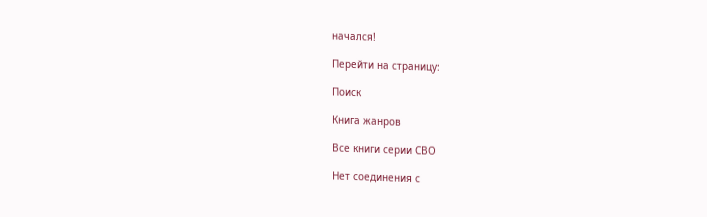начался!

Перейти на страницу:

Поиск

Книга жанров

Все книги серии СВО

Нет соединения с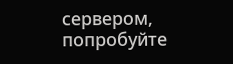сервером, попробуйте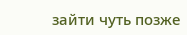зайти чуть позже